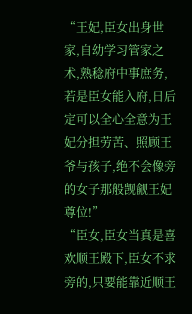“王妃,臣女出身世家,自幼学习管家之术,熟稔府中事庶务,若是臣女能入府,日后定可以全心全意为王妃分担劳苦、照顾王爷与孩子,绝不会像旁的女子那般觊觎王妃尊位!”
“臣女,臣女当真是喜欢顺王殿下,臣女不求旁的,只要能靠近顺王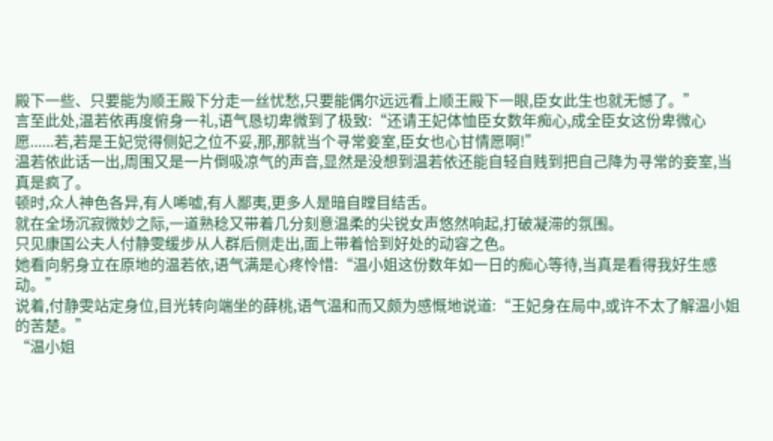殿下一些、只要能为顺王殿下分走一丝忧愁,只要能偶尔远远看上顺王殿下一眼,臣女此生也就无憾了。”
言至此处,温若依再度俯身一礼,语气恳切卑微到了极致:“还请王妃体恤臣女数年痴心,成全臣女这份卑微心愿......若,若是王妃觉得侧妃之位不妥,那,那就当个寻常妾室,臣女也心甘情愿啊!”
温若依此话一出,周围又是一片倒吸凉气的声音,显然是没想到温若依还能自轻自贱到把自己降为寻常的妾室,当真是疯了。
顿时,众人神色各异,有人唏嘘,有人鄙夷,更多人是暗自瞠目结舌。
就在全场沉寂微妙之际,一道熟稔又带着几分刻意温柔的尖锐女声悠然响起,打破凝滞的氛围。
只见康国公夫人付静雯缓步从人群后侧走出,面上带着恰到好处的动容之色。
她看向躬身立在原地的温若依,语气满是心疼怜惜:“温小姐这份数年如一日的痴心等待,当真是看得我好生感动。”
说着,付静雯站定身位,目光转向端坐的薛桃,语气温和而又颇为感慨地说道:“王妃身在局中,或许不太了解温小姐的苦楚。”
“温小姐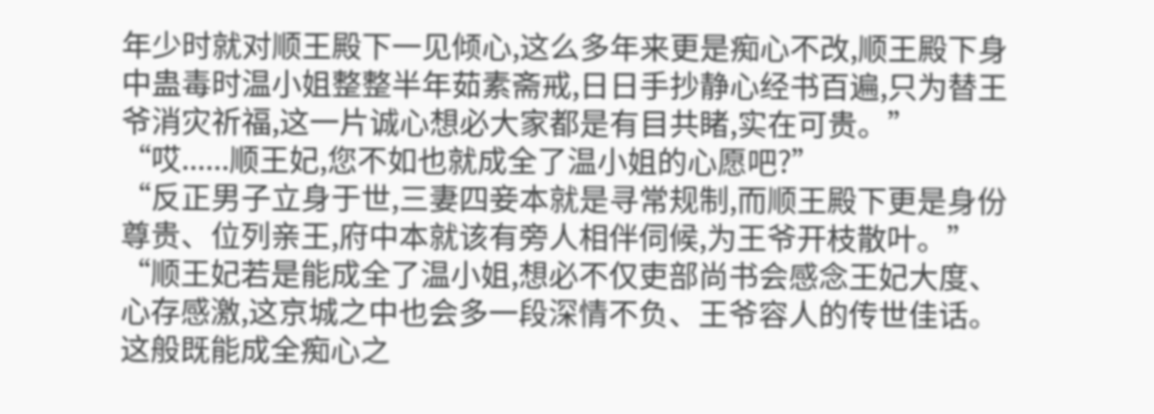年少时就对顺王殿下一见倾心,这么多年来更是痴心不改,顺王殿下身中蛊毒时温小姐整整半年茹素斋戒,日日手抄静心经书百遍,只为替王爷消灾祈福,这一片诚心想必大家都是有目共睹,实在可贵。”
“哎......顺王妃,您不如也就成全了温小姐的心愿吧?”
“反正男子立身于世,三妻四妾本就是寻常规制,而顺王殿下更是身份尊贵、位列亲王,府中本就该有旁人相伴伺候,为王爷开枝散叶。”
“顺王妃若是能成全了温小姐,想必不仅吏部尚书会感念王妃大度、心存感激,这京城之中也会多一段深情不负、王爷容人的传世佳话。这般既能成全痴心之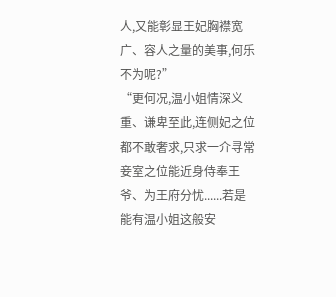人,又能彰显王妃胸襟宽广、容人之量的美事,何乐不为呢?”
“更何况,温小姐情深义重、谦卑至此,连侧妃之位都不敢奢求,只求一介寻常妾室之位能近身侍奉王爷、为王府分忧......若是能有温小姐这般安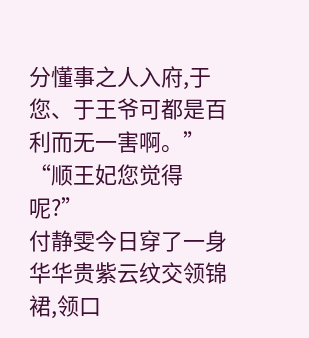分懂事之人入府,于您、于王爷可都是百利而无一害啊。”
“顺王妃您觉得呢?”
付静雯今日穿了一身华华贵紫云纹交领锦裙,领口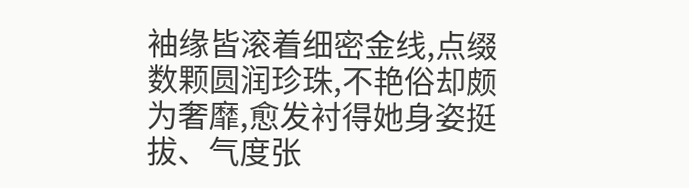袖缘皆滚着细密金线,点缀数颗圆润珍珠,不艳俗却颇为奢靡,愈发衬得她身姿挺拔、气度张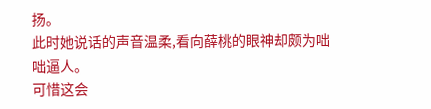扬。
此时她说话的声音温柔,看向薛桃的眼神却颇为咄咄逼人。
可惜这会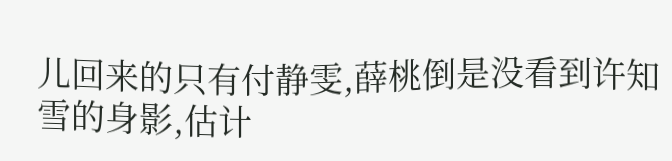儿回来的只有付静雯,薛桃倒是没看到许知雪的身影,估计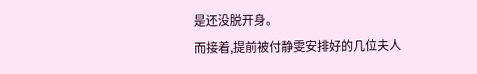是还没脱开身。
而接着,提前被付静雯安排好的几位夫人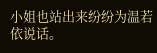小姐也站出来纷纷为温若依说话。